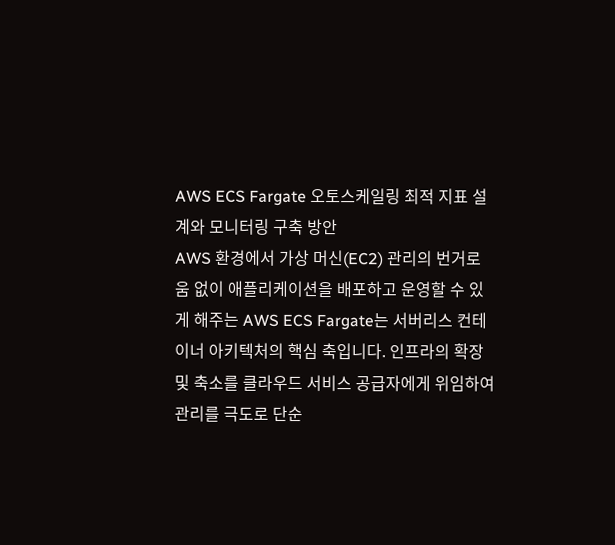AWS ECS Fargate 오토스케일링 최적 지표 설계와 모니터링 구축 방안
AWS 환경에서 가상 머신(EC2) 관리의 번거로움 없이 애플리케이션을 배포하고 운영할 수 있게 해주는 AWS ECS Fargate는 서버리스 컨테이너 아키텍처의 핵심 축입니다. 인프라의 확장 및 축소를 클라우드 서비스 공급자에게 위임하여 관리를 극도로 단순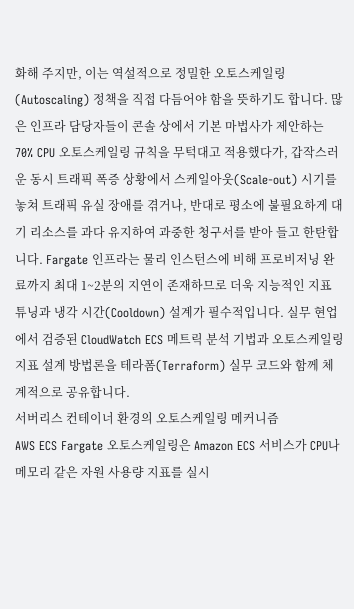화해 주지만, 이는 역설적으로 정밀한 오토스케일링(Autoscaling) 정책을 직접 다듬어야 함을 뜻하기도 합니다. 많은 인프라 담당자들이 콘솔 상에서 기본 마법사가 제안하는 70% CPU 오토스케일링 규칙을 무턱대고 적용했다가, 갑작스러운 동시 트래픽 폭증 상황에서 스케일아웃(Scale-out) 시기를 놓쳐 트래픽 유실 장애를 겪거나, 반대로 평소에 불필요하게 대기 리소스를 과다 유지하여 과중한 청구서를 받아 들고 한탄합니다. Fargate 인프라는 물리 인스턴스에 비해 프로비저닝 완료까지 최대 1~2분의 지연이 존재하므로 더욱 지능적인 지표 튜닝과 냉각 시간(Cooldown) 설계가 필수적입니다. 실무 현업에서 검증된 CloudWatch ECS 메트릭 분석 기법과 오토스케일링 지표 설계 방법론을 테라폼(Terraform) 실무 코드와 함께 체계적으로 공유합니다.
서버리스 컨테이너 환경의 오토스케일링 메커니즘
AWS ECS Fargate 오토스케일링은 Amazon ECS 서비스가 CPU나 메모리 같은 자원 사용량 지표를 실시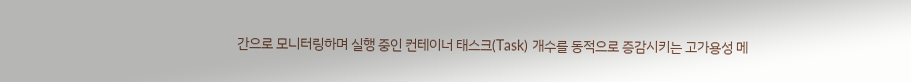간으로 모니터링하며 실행 중인 컨테이너 태스크(Task) 개수를 동적으로 증감시키는 고가용성 메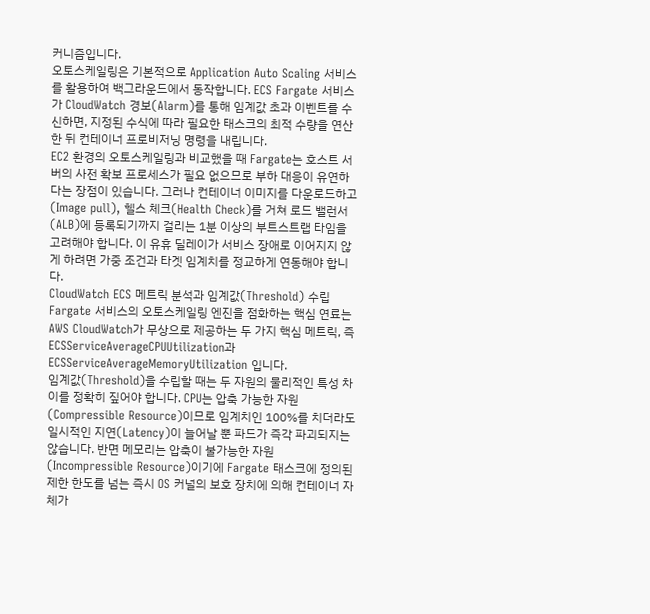커니즘입니다.
오토스케일링은 기본적으로 Application Auto Scaling 서비스를 활용하여 백그라운드에서 동작합니다. ECS Fargate 서비스가 CloudWatch 경보(Alarm)를 통해 임계값 초과 이벤트를 수신하면, 지정된 수식에 따라 필요한 태스크의 최적 수량을 연산한 뒤 컨테이너 프로비저닝 명령을 내립니다.
EC2 환경의 오토스케일링과 비교했을 때 Fargate는 호스트 서버의 사전 확보 프로세스가 필요 없으므로 부하 대응이 유연하다는 장점이 있습니다. 그러나 컨테이너 이미지를 다운로드하고(Image pull), 헬스 체크(Health Check)를 거쳐 로드 밸런서(ALB)에 등록되기까지 걸리는 1분 이상의 부트스트랩 타임을 고려해야 합니다. 이 유휴 딜레이가 서비스 장애로 이어지지 않게 하려면 가중 조건과 타겟 임계치를 정교하게 연동해야 합니다.
CloudWatch ECS 메트릭 분석과 임계값(Threshold) 수립
Fargate 서비스의 오토스케일링 엔진을 점화하는 핵심 연료는 AWS CloudWatch가 무상으로 제공하는 두 가지 핵심 메트릭, 즉 ECSServiceAverageCPUUtilization과 ECSServiceAverageMemoryUtilization 입니다.
임계값(Threshold)을 수립할 때는 두 자원의 물리적인 특성 차이를 정확히 짚어야 합니다. CPU는 압축 가능한 자원(Compressible Resource)이므로 임계치인 100%를 치더라도 일시적인 지연(Latency)이 늘어날 뿐 파드가 즉각 파괴되지는 않습니다. 반면 메모리는 압축이 불가능한 자원(Incompressible Resource)이기에 Fargate 태스크에 정의된 제한 한도를 넘는 즉시 OS 커널의 보호 장치에 의해 컨테이너 자체가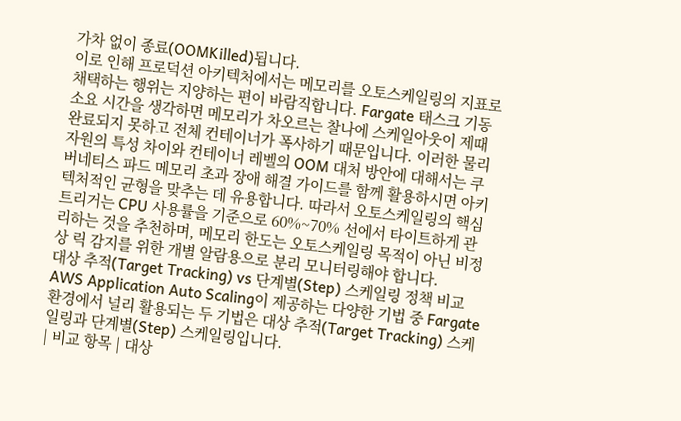가차 없이 종료(OOMKilled)됩니다.
이로 인해 프로덕션 아키텍처에서는 메모리를 오토스케일링의 지표로 채택하는 행위는 지양하는 편이 바람직합니다. Fargate 태스크 기동 소요 시간을 생각하면 메모리가 차오르는 찰나에 스케일아웃이 제때 완료되지 못하고 전체 컨테이너가 폭사하기 때문입니다. 이러한 물리 자원의 특성 차이와 컨테이너 레벨의 OOM 대처 방안에 대해서는 쿠버네티스 파드 메모리 초과 장애 해결 가이드를 함께 활용하시면 아키텍처적인 균형을 맞추는 데 유용합니다. 따라서 오토스케일링의 핵심 트리거는 CPU 사용률을 기준으로 60%~70% 선에서 타이트하게 관리하는 것을 추천하며, 메모리 한도는 오토스케일링 목적이 아닌 비정상 릭 감지를 위한 개별 알람용으로 분리 모니터링해야 합니다.
대상 추적(Target Tracking) vs 단계별(Step) 스케일링 정책 비교
AWS Application Auto Scaling이 제공하는 다양한 기법 중 Fargate 환경에서 널리 활용되는 두 기법은 대상 추적(Target Tracking) 스케일링과 단계별(Step) 스케일링입니다.
| 비교 항목 | 대상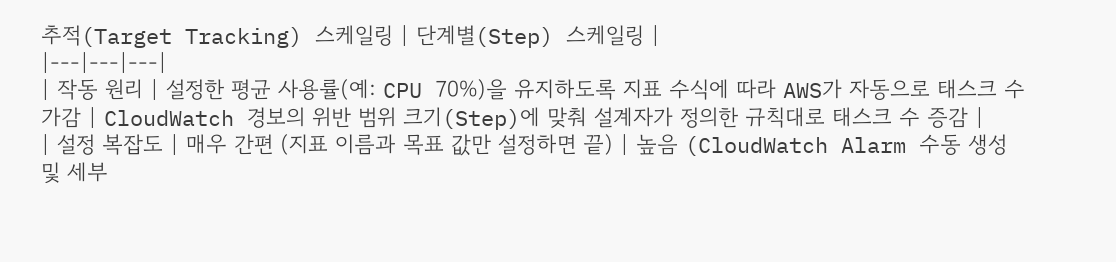추적(Target Tracking) 스케일링 | 단계별(Step) 스케일링 |
|---|---|---|
| 작동 원리 | 설정한 평균 사용률(예: CPU 70%)을 유지하도록 지표 수식에 따라 AWS가 자동으로 태스크 수 가감 | CloudWatch 경보의 위반 범위 크기(Step)에 맞춰 설계자가 정의한 규칙대로 태스크 수 증감 |
| 설정 복잡도 | 매우 간편 (지표 이름과 목표 값만 설정하면 끝) | 높음 (CloudWatch Alarm 수동 생성 및 세부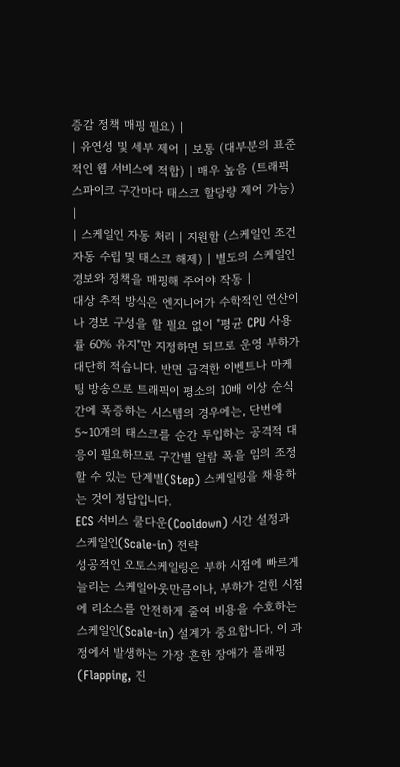증감 정책 매핑 필요) |
| 유연성 및 세부 제어 | 보통 (대부분의 표준적인 웹 서비스에 적합) | 매우 높음 (트래픽 스파이크 구간마다 태스크 할당량 제어 가능) |
| 스케일인 자동 처리 | 지원함 (스케일인 조건 자동 수립 및 태스크 해제) | 별도의 스케일인 경보와 정책을 매핑해 주어야 작동 |
대상 추적 방식은 엔지니어가 수학적인 연산이나 경보 구성을 할 필요 없이 "평균 CPU 사용률 60% 유지"만 지정하면 되므로 운영 부하가 대단히 적습니다. 반면 급격한 이벤트나 마케팅 방송으로 트래픽이 평소의 10배 이상 순식간에 폭증하는 시스템의 경우에는, 단번에 5~10개의 태스크를 순간 투입하는 공격적 대응이 필요하므로 구간별 알람 폭을 임의 조정할 수 있는 단계별(Step) 스케일링을 채용하는 것이 정답입니다.
ECS 서비스 쿨다운(Cooldown) 시간 설정과 스케일인(Scale-in) 전략
성공적인 오토스케일링은 부하 시점에 빠르게 늘리는 스케일아웃만큼이나, 부하가 걷힌 시점에 리소스를 안전하게 줄여 비용을 수호하는 스케일인(Scale-in) 설계가 중요합니다. 이 과정에서 발생하는 가장 흔한 장애가 플래핑(Flapping, 진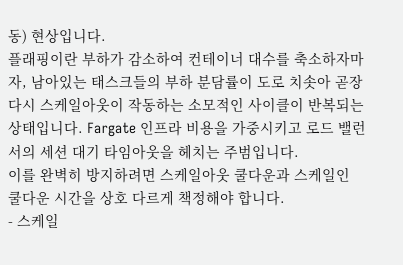동) 현상입니다.
플래핑이란 부하가 감소하여 컨테이너 대수를 축소하자마자, 남아있는 태스크들의 부하 분담률이 도로 치솟아 곧장 다시 스케일아웃이 작동하는 소모적인 사이클이 반복되는 상태입니다. Fargate 인프라 비용을 가중시키고 로드 밸런서의 세션 대기 타임아웃을 헤치는 주범입니다.
이를 완벽히 방지하려면 스케일아웃 쿨다운과 스케일인 쿨다운 시간을 상호 다르게 책정해야 합니다.
- 스케일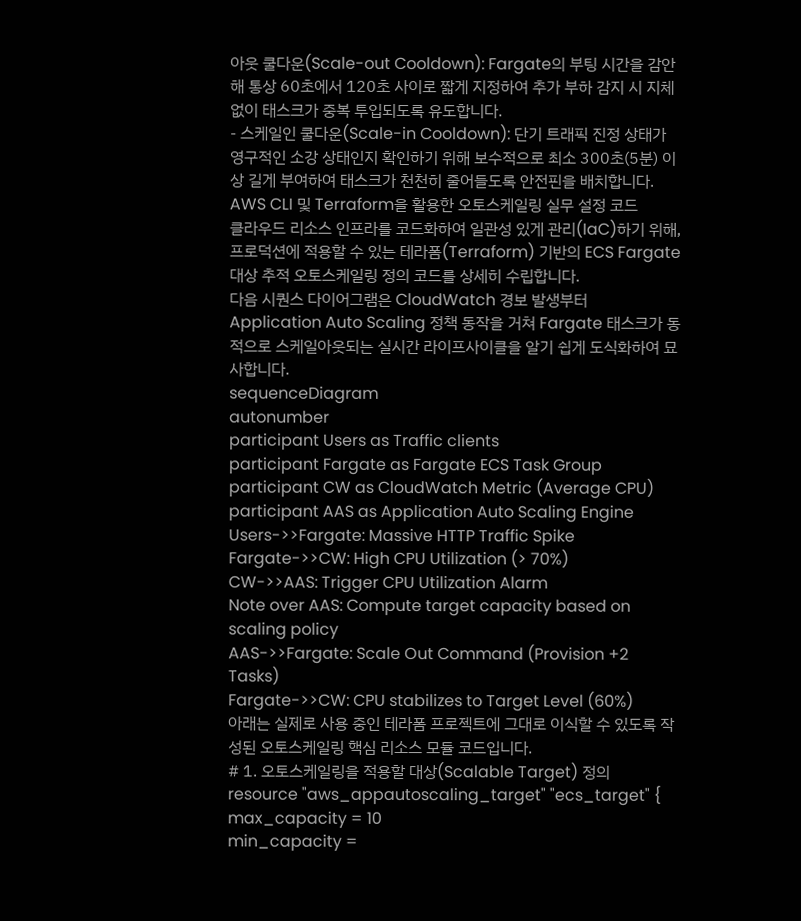아웃 쿨다운(Scale-out Cooldown): Fargate의 부팅 시간을 감안해 통상 60초에서 120초 사이로 짧게 지정하여 추가 부하 감지 시 지체 없이 태스크가 중복 투입되도록 유도합니다.
- 스케일인 쿨다운(Scale-in Cooldown): 단기 트래픽 진정 상태가 영구적인 소강 상태인지 확인하기 위해 보수적으로 최소 300초(5분) 이상 길게 부여하여 태스크가 천천히 줄어들도록 안전핀을 배치합니다.
AWS CLI 및 Terraform을 활용한 오토스케일링 실무 설정 코드
클라우드 리소스 인프라를 코드화하여 일관성 있게 관리(IaC)하기 위해, 프로덕션에 적용할 수 있는 테라폼(Terraform) 기반의 ECS Fargate 대상 추적 오토스케일링 정의 코드를 상세히 수립합니다.
다음 시퀀스 다이어그램은 CloudWatch 경보 발생부터 Application Auto Scaling 정책 동작을 거쳐 Fargate 태스크가 동적으로 스케일아웃되는 실시간 라이프사이클을 알기 쉽게 도식화하여 묘사합니다.
sequenceDiagram
autonumber
participant Users as Traffic clients
participant Fargate as Fargate ECS Task Group
participant CW as CloudWatch Metric (Average CPU)
participant AAS as Application Auto Scaling Engine
Users->>Fargate: Massive HTTP Traffic Spike
Fargate->>CW: High CPU Utilization (> 70%)
CW->>AAS: Trigger CPU Utilization Alarm
Note over AAS: Compute target capacity based on scaling policy
AAS->>Fargate: Scale Out Command (Provision +2 Tasks)
Fargate->>CW: CPU stabilizes to Target Level (60%)
아래는 실제로 사용 중인 테라폼 프로젝트에 그대로 이식할 수 있도록 작성된 오토스케일링 핵심 리소스 모듈 코드입니다.
# 1. 오토스케일링을 적용할 대상(Scalable Target) 정의
resource "aws_appautoscaling_target" "ecs_target" {
max_capacity = 10
min_capacity =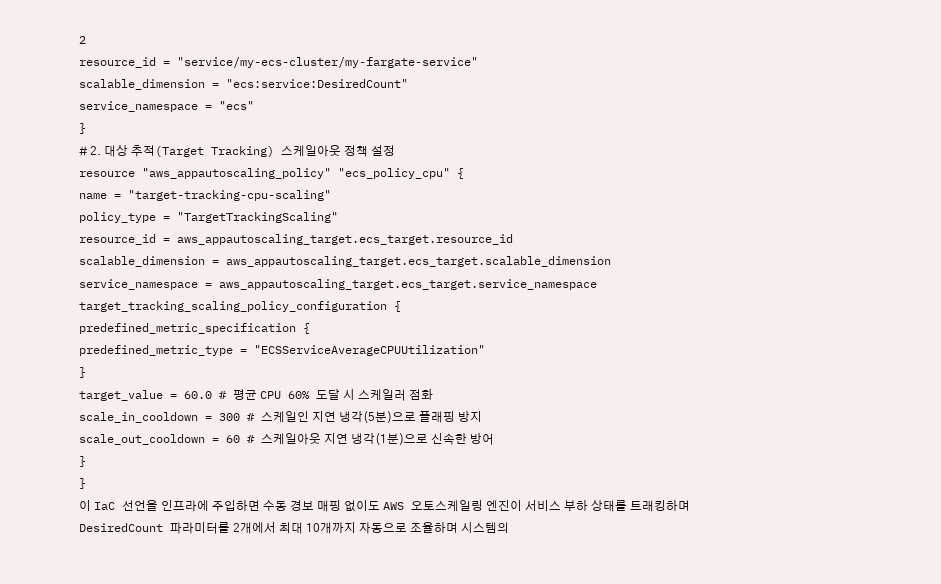2
resource_id = "service/my-ecs-cluster/my-fargate-service"
scalable_dimension = "ecs:service:DesiredCount"
service_namespace = "ecs"
}
# 2. 대상 추적(Target Tracking) 스케일아웃 정책 설정
resource "aws_appautoscaling_policy" "ecs_policy_cpu" {
name = "target-tracking-cpu-scaling"
policy_type = "TargetTrackingScaling"
resource_id = aws_appautoscaling_target.ecs_target.resource_id
scalable_dimension = aws_appautoscaling_target.ecs_target.scalable_dimension
service_namespace = aws_appautoscaling_target.ecs_target.service_namespace
target_tracking_scaling_policy_configuration {
predefined_metric_specification {
predefined_metric_type = "ECSServiceAverageCPUUtilization"
}
target_value = 60.0 # 평균 CPU 60% 도달 시 스케일러 점화
scale_in_cooldown = 300 # 스케일인 지연 냉각(5분)으로 플래핑 방지
scale_out_cooldown = 60 # 스케일아웃 지연 냉각(1분)으로 신속한 방어
}
}
이 IaC 선언을 인프라에 주입하면 수동 경보 매핑 없이도 AWS 오토스케일링 엔진이 서비스 부하 상태를 트래킹하며 DesiredCount 파라미터를 2개에서 최대 10개까지 자동으로 조율하며 시스템의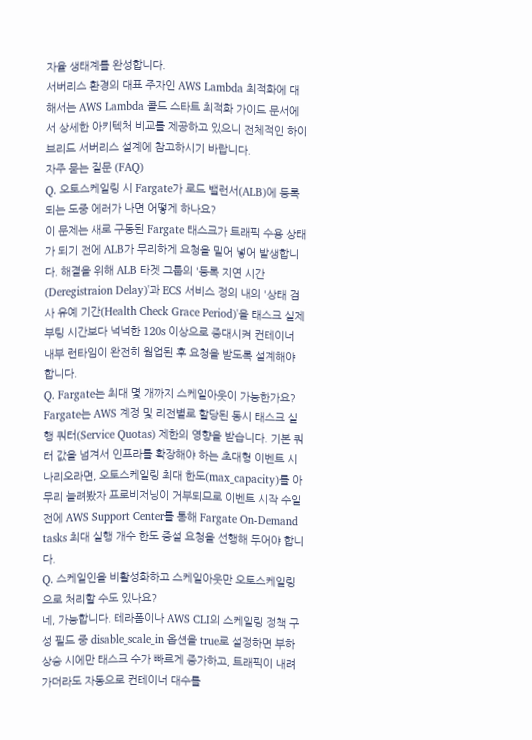자율 생태계를 완성합니다.
서버리스 환경의 대표 주자인 AWS Lambda 최적화에 대해서는 AWS Lambda 콜드 스타트 최적화 가이드 문서에서 상세한 아키텍처 비교를 제공하고 있으니 전체적인 하이브리드 서버리스 설계에 참고하시기 바랍니다.
자주 묻는 질문 (FAQ)
Q. 오토스케일링 시 Fargate가 로드 밸런서(ALB)에 등록되는 도중 에러가 나면 어떻게 하나요?
이 문제는 새로 구동된 Fargate 태스크가 트래픽 수용 상태가 되기 전에 ALB가 무리하게 요청을 밀어 넣어 발생합니다. 해결을 위해 ALB 타겟 그룹의 '등록 지연 시간(Deregistraion Delay)'과 ECS 서비스 정의 내의 '상태 검사 유예 기간(Health Check Grace Period)'을 태스크 실제 부팅 시간보다 넉넉한 120s 이상으로 증대시켜 컨테이너 내부 런타임이 완전히 웜업된 후 요청을 받도록 설계해야 합니다.
Q. Fargate는 최대 몇 개까지 스케일아웃이 가능한가요?
Fargate는 AWS 계정 및 리전별로 할당된 동시 태스크 실행 쿼터(Service Quotas) 제한의 영향을 받습니다. 기본 쿼터 값을 넘겨서 인프라를 확장해야 하는 초대형 이벤트 시나리오라면, 오토스케일링 최대 한도(max_capacity)를 아무리 늘려봤자 프로비저닝이 거부되므로 이벤트 시작 수일 전에 AWS Support Center를 통해 Fargate On-Demand tasks 최대 실행 개수 한도 증설 요청을 선행해 두어야 합니다.
Q. 스케일인을 비활성화하고 스케일아웃만 오토스케일링으로 처리할 수도 있나요?
네, 가능합니다. 테라폼이나 AWS CLI의 스케일링 정책 구성 필드 중 disable_scale_in 옵션을 true로 설정하면 부하 상승 시에만 태스크 수가 빠르게 증가하고, 트래픽이 내려가더라도 자동으로 컨테이너 대수를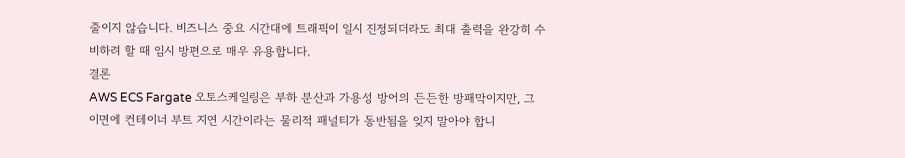줄이지 않습니다. 비즈니스 중요 시간대에 트래픽이 일시 진정되더라도 최대 출력을 완강히 수비하려 할 때 임시 방편으로 매우 유용합니다.
결론
AWS ECS Fargate 오토스케일링은 부하 분산과 가용성 방어의 든든한 방패막이지만, 그 이면에 컨테이너 부트 지연 시간이라는 물리적 패널티가 동반됨을 잊지 말아야 합니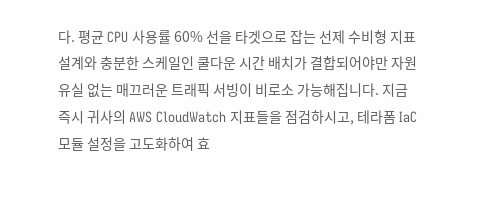다. 평균 CPU 사용률 60% 선을 타겟으로 잡는 선제 수비형 지표 설계와 충분한 스케일인 쿨다운 시간 배치가 결합되어야만 자원 유실 없는 매끄러운 트래픽 서빙이 비로소 가능해집니다. 지금 즉시 귀사의 AWS CloudWatch 지표들을 점검하시고, 테라폼 IaC 모듈 설정을 고도화하여 효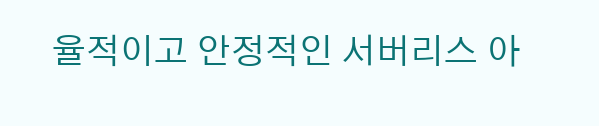율적이고 안정적인 서버리스 아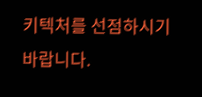키텍처를 선점하시기 바랍니다.